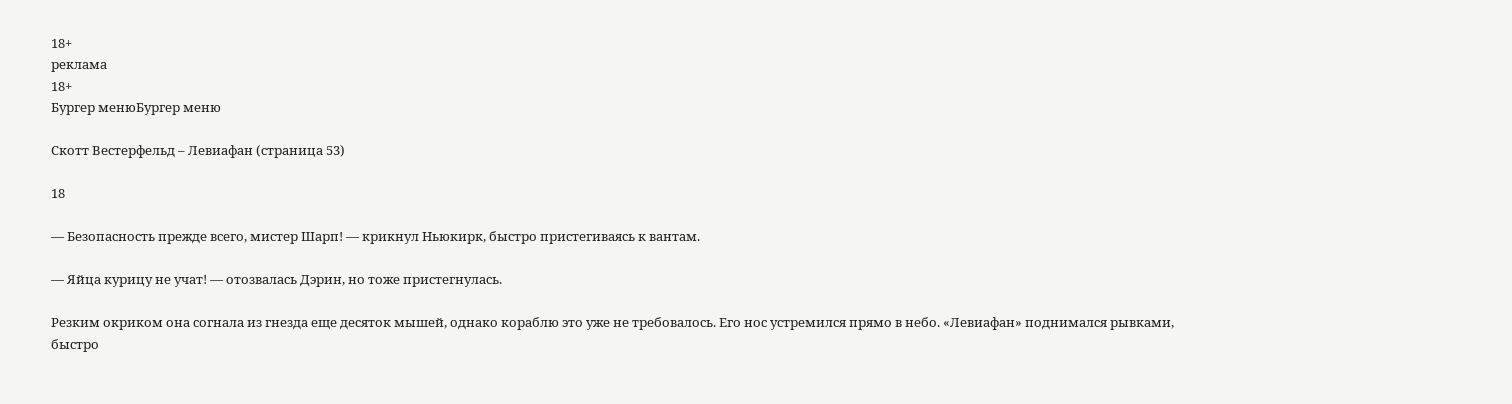18+
реклама
18+
Бургер менюБургер меню

Скотт Вестерфельд – Левиафан (страница 53)

18

— Безопасность прежде всего, мистер Шарп! — крикнул Ньюкирк, быстро пристегиваясь к вантам.

— Яйца курицу не учат! — отозвалась Дэрин, но тоже пристегнулась.

Резким окриком она согнала из гнезда еще десяток мышей, однако кораблю это уже не требовалось. Его нос устремился прямо в небо. «Левиафан» поднимался рывками, быстро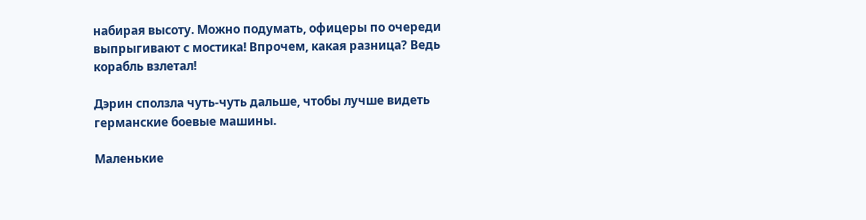набирая высоту. Можно подумать, офицеры по очереди выпрыгивают с мостика! Впрочем, какая разница? Ведь корабль взлетал!

Дэрин сползла чуть-чуть дальше, чтобы лучше видеть германские боевые машины.

Маленькие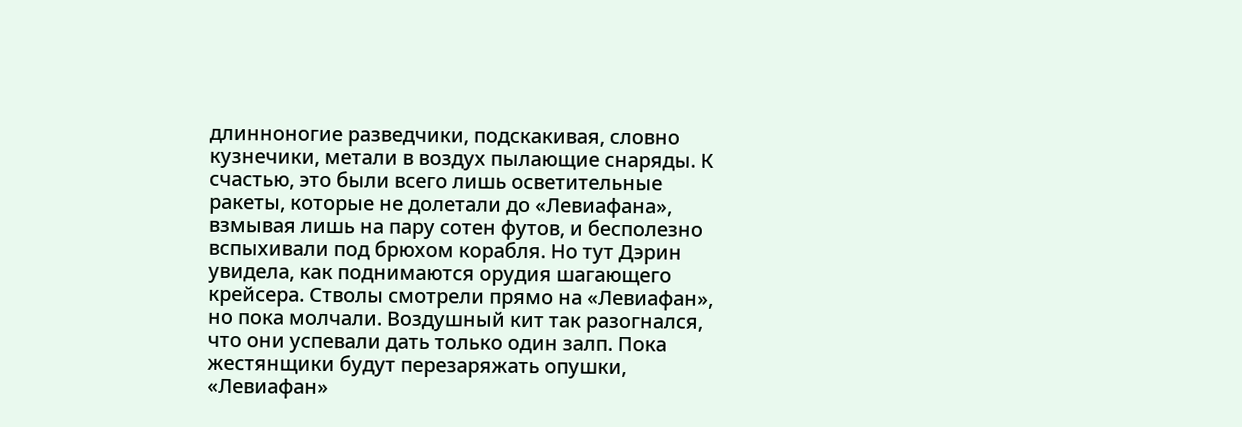длинноногие разведчики, подскакивая, словно кузнечики, метали в воздух пылающие снаряды. К счастью, это были всего лишь осветительные ракеты, которые не долетали до «Левиафана», взмывая лишь на пару сотен футов, и бесполезно вспыхивали под брюхом корабля. Но тут Дэрин увидела, как поднимаются орудия шагающего крейсера. Стволы смотрели прямо на «Левиафан», но пока молчали. Воздушный кит так разогнался, что они успевали дать только один залп. Пока жестянщики будут перезаряжать опушки, «Левиафан»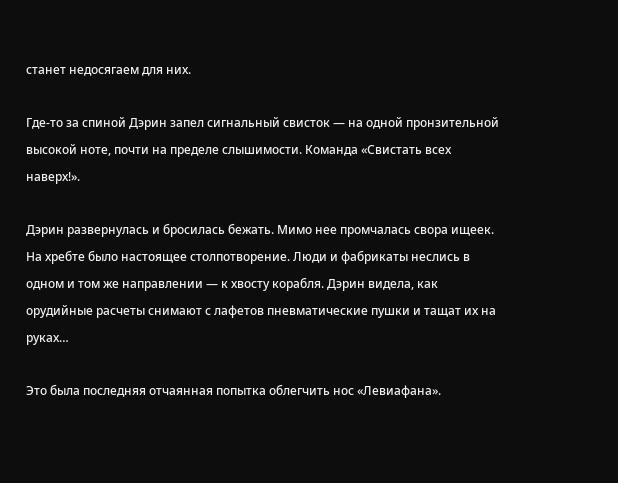станет недосягаем для них.

Где-то за спиной Дэрин запел сигнальный свисток — на одной пронзительной высокой ноте, почти на пределе слышимости. Команда «Свистать всех наверх!».

Дэрин развернулась и бросилась бежать. Мимо нее промчалась свора ищеек. На хребте было настоящее столпотворение. Люди и фабрикаты неслись в одном и том же направлении — к хвосту корабля. Дэрин видела, как орудийные расчеты снимают с лафетов пневматические пушки и тащат их на руках…

Это была последняя отчаянная попытка облегчить нос «Левиафана».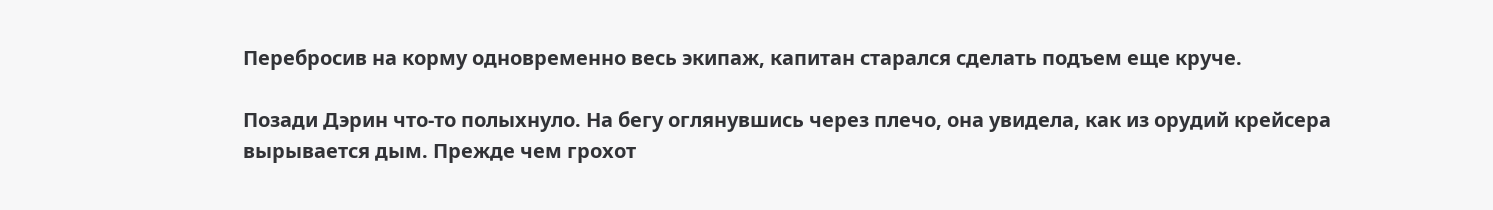Перебросив на корму одновременно весь экипаж, капитан старался сделать подъем еще круче.

Позади Дэрин что-то полыхнуло. На бегу оглянувшись через плечо, она увидела, как из орудий крейсера вырывается дым. Прежде чем грохот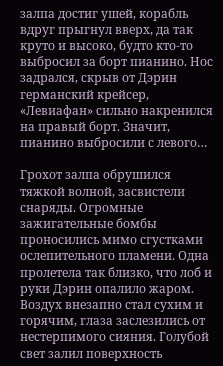залпа достиг ушей, корабль вдруг прыгнул вверх, да так круто и высоко, будто кто-то выбросил за борт пианино. Нос задрался, скрыв от Дэрин германский крейсер, «Левиафан» сильно накренился на правый борт. Значит, пианино выбросили с левого…

Грохот залпа обрушился тяжкой волной, засвистели снаряды. Огромные зажигательные бомбы проносились мимо сгустками ослепительного пламени. Одна пролетела так близко, что лоб и руки Дэрин опалило жаром. Воздух внезапно стал сухим и горячим, глаза заслезились от нестерпимого сияния. Голубой свет залил поверхность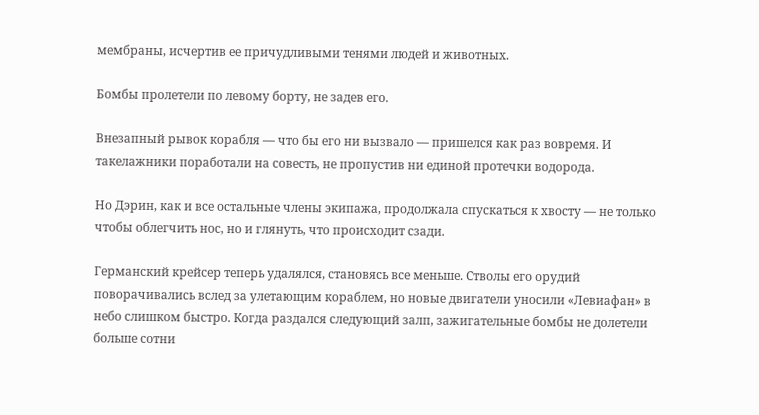мембраны, исчертив ее причудливыми тенями людей и животных.

Бомбы пролетели по левому борту, не задев его.

Внезапный рывок корабля — что бы его ни вызвало — пришелся как раз вовремя. И такелажники поработали на совесть, не пропустив ни единой протечки водорода.

Но Дэрин, как и все остальные члены экипажа, продолжала спускаться к хвосту — не только чтобы облегчить нос, но и глянуть, что происходит сзади.

Германский крейсер теперь удалялся, становясь все меньше. Стволы его орудий поворачивались вслед за улетающим кораблем, но новые двигатели уносили «Левиафан» в небо слишком быстро. Когда раздался следующий залп, зажигательные бомбы не долетели больше сотни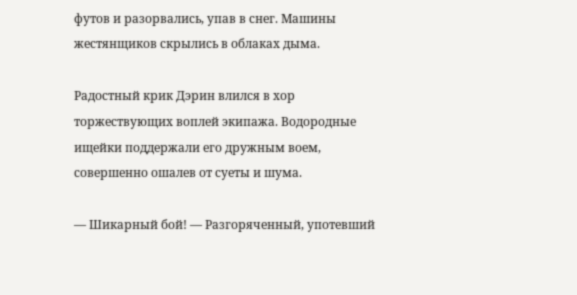футов и разорвались, упав в снег. Машины жестянщиков скрылись в облаках дыма.

Радостный крик Дэрин влился в хор торжествующих воплей экипажа. Водородные ищейки поддержали его дружным воем, совершенно ошалев от суеты и шума.

— Шикарный бой! — Разгоряченный, употевший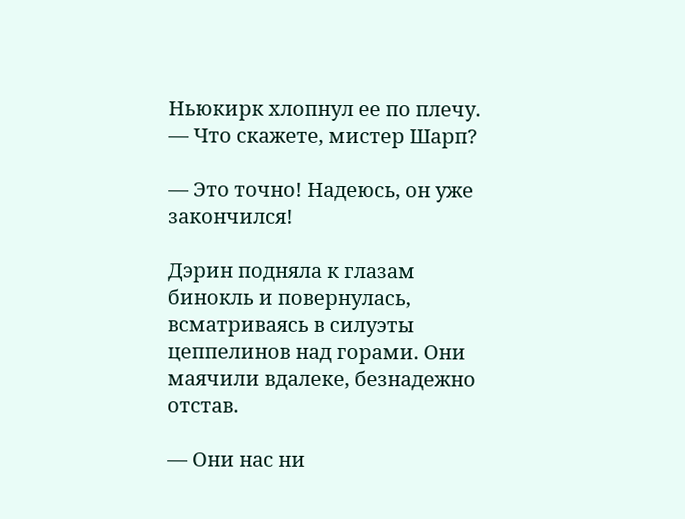Ньюкирк хлопнул ее по плечу. — Что скажете, мистер Шарп?

— Это точно! Надеюсь, он уже закончился!

Дэрин подняла к глазам бинокль и повернулась, всматриваясь в силуэты цеппелинов над горами. Они маячили вдалеке, безнадежно отстав.

— Они нас ни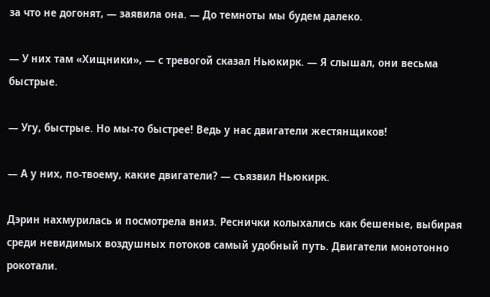за что не догонят, — заявила она. — До темноты мы будем далеко.

— У них там «Хищники», — с тревогой сказал Ньюкирк. — Я слышал, они весьма быстрые.

— Угу, быстрые. Но мы-то быстрее! Ведь у нас двигатели жестянщиков!

— А у них, по-твоему, какие двигатели? — съязвил Ньюкирк.

Дэрин нахмурилась и посмотрела вниз. Реснички колыхались как бешеные, выбирая среди невидимых воздушных потоков самый удобный путь. Двигатели монотонно рокотали.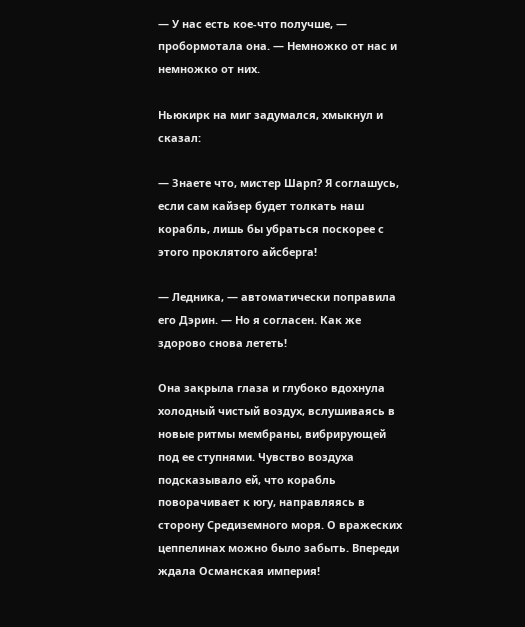— У нас есть кое-что получше, — пробормотала она. — Немножко от нас и немножко от них.

Ньюкирк на миг задумался, хмыкнул и сказал:

— Знаете что, мистер Шарп? Я соглашусь, если сам кайзер будет толкать наш корабль, лишь бы убраться поскорее с этого проклятого айсберга!

— Ледника, — автоматически поправила его Дэрин. — Но я согласен. Как же здорово снова лететь!

Она закрыла глаза и глубоко вдохнула холодный чистый воздух, вслушиваясь в новые ритмы мембраны, вибрирующей под ее ступнями. Чувство воздуха подсказывало ей, что корабль поворачивает к югу, направляясь в сторону Средиземного моря. О вражеских цеппелинах можно было забыть. Впереди ждала Османская империя!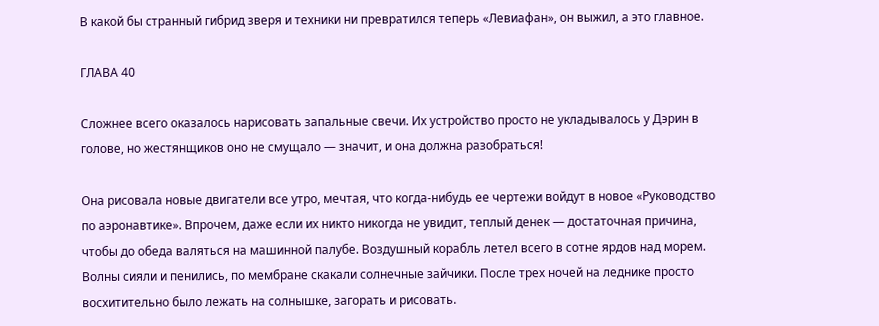В какой бы странный гибрид зверя и техники ни превратился теперь «Левиафан», он выжил, а это главное.

ГЛАВА 40

Сложнее всего оказалось нарисовать запальные свечи. Их устройство просто не укладывалось у Дэрин в голове, но жестянщиков оно не смущало — значит, и она должна разобраться!

Она рисовала новые двигатели все утро, мечтая, что когда-нибудь ее чертежи войдут в новое «Руководство по аэронавтике». Впрочем, даже если их никто никогда не увидит, теплый денек — достаточная причина, чтобы до обеда валяться на машинной палубе. Воздушный корабль летел всего в сотне ярдов над морем. Волны сияли и пенились, по мембране скакали солнечные зайчики. После трех ночей на леднике просто восхитительно было лежать на солнышке, загорать и рисовать.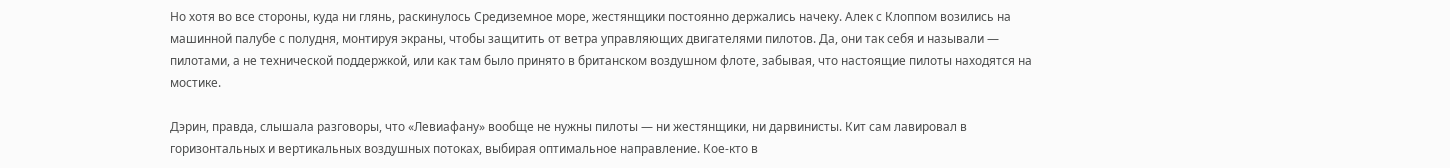Но хотя во все стороны, куда ни глянь, раскинулось Средиземное море, жестянщики постоянно держались начеку. Алек с Клоппом возились на машинной палубе с полудня, монтируя экраны, чтобы защитить от ветра управляющих двигателями пилотов. Да, они так себя и называли — пилотами, а не технической поддержкой, или как там было принято в британском воздушном флоте, забывая, что настоящие пилоты находятся на мостике.

Дэрин, правда, слышала разговоры, что «Левиафану» вообще не нужны пилоты — ни жестянщики, ни дарвинисты. Кит сам лавировал в горизонтальных и вертикальных воздушных потоках, выбирая оптимальное направление. Кое-кто в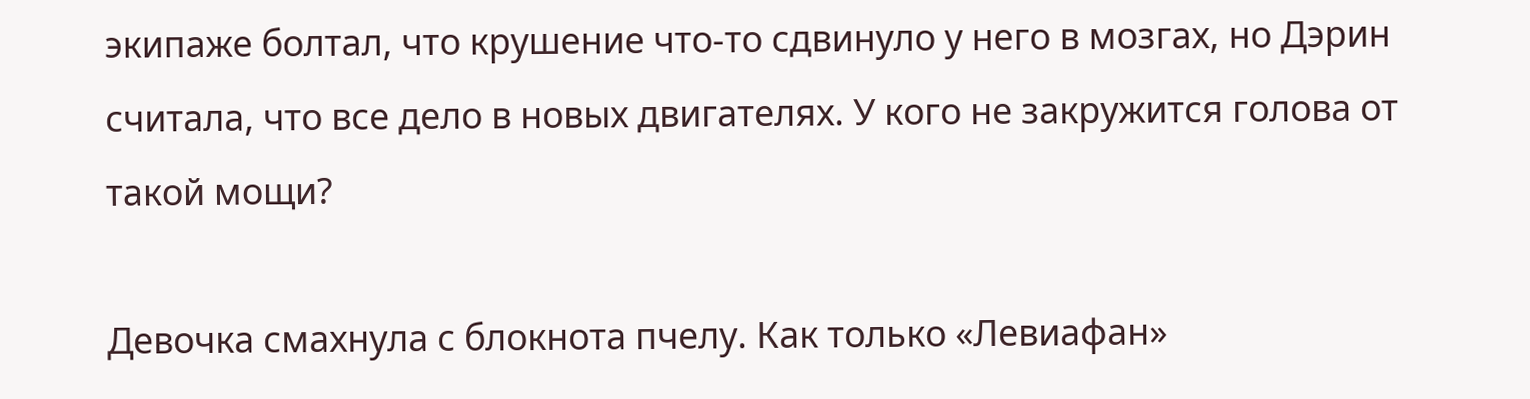экипаже болтал, что крушение что-то сдвинуло у него в мозгах, но Дэрин считала, что все дело в новых двигателях. У кого не закружится голова от такой мощи?

Девочка смахнула с блокнота пчелу. Как только «Левиафан»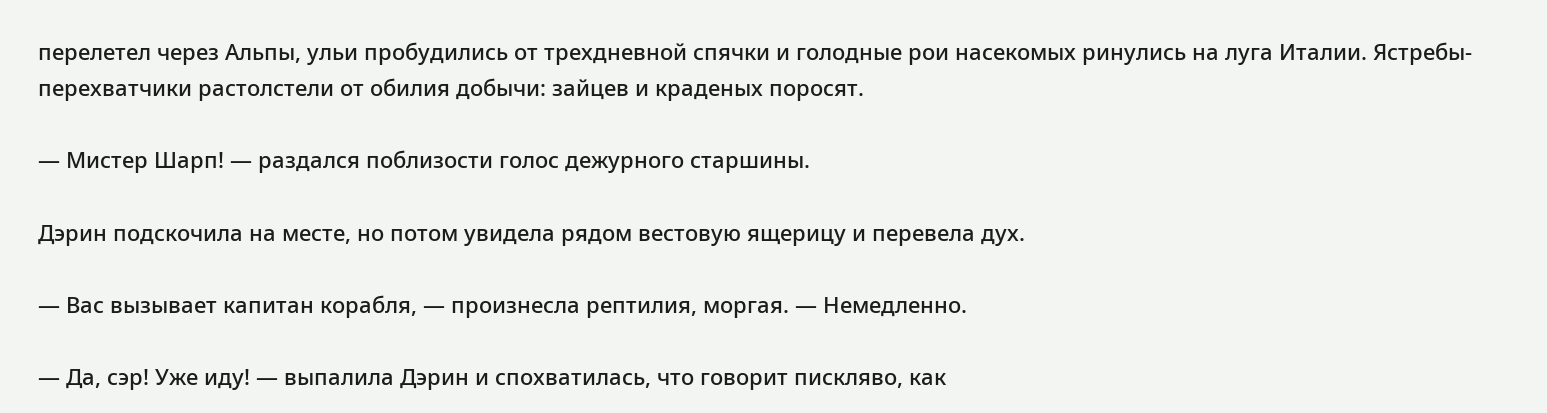перелетел через Альпы, ульи пробудились от трехдневной спячки и голодные рои насекомых ринулись на луга Италии. Ястребы-перехватчики растолстели от обилия добычи: зайцев и краденых поросят.

— Мистер Шарп! — раздался поблизости голос дежурного старшины.

Дэрин подскочила на месте, но потом увидела рядом вестовую ящерицу и перевела дух.

— Вас вызывает капитан корабля, — произнесла рептилия, моргая. — Немедленно.

— Да, сэр! Уже иду! — выпалила Дэрин и спохватилась, что говорит пискляво, как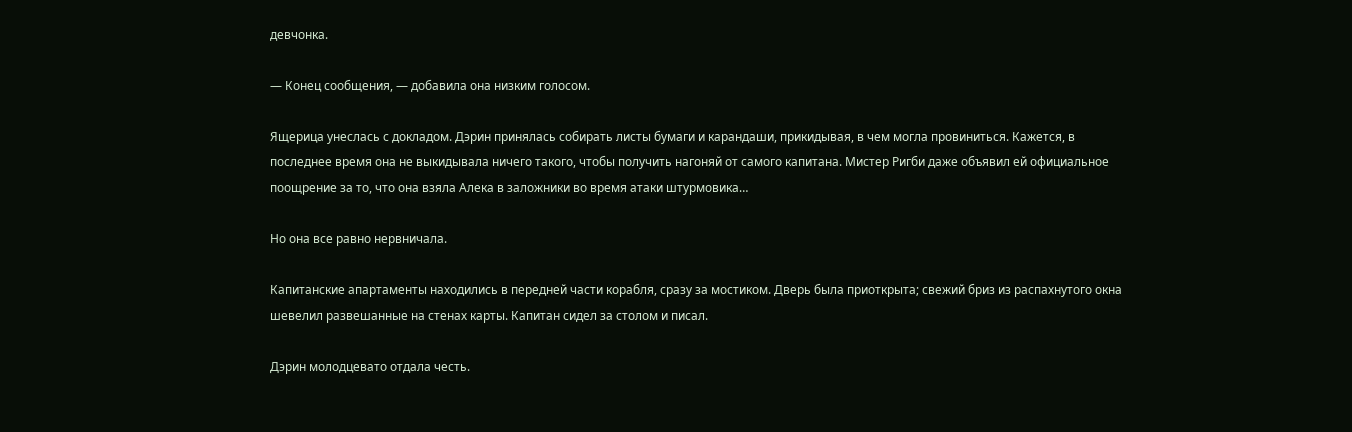девчонка.

— Конец сообщения, — добавила она низким голосом.

Ящерица унеслась с докладом. Дэрин принялась собирать листы бумаги и карандаши, прикидывая, в чем могла провиниться. Кажется, в последнее время она не выкидывала ничего такого, чтобы получить нагоняй от самого капитана. Мистер Ригби даже объявил ей официальное поощрение за то, что она взяла Алека в заложники во время атаки штурмовика…

Но она все равно нервничала.

Капитанские апартаменты находились в передней части корабля, сразу за мостиком. Дверь была приоткрыта; свежий бриз из распахнутого окна шевелил развешанные на стенах карты. Капитан сидел за столом и писал.

Дэрин молодцевато отдала честь.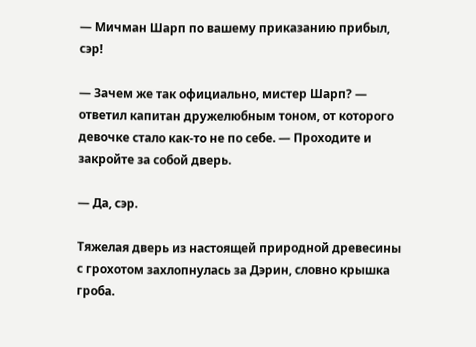— Мичман Шарп по вашему приказанию прибыл, сэр!

— Зачем же так официально, мистер Шарп? — ответил капитан дружелюбным тоном, от которого девочке стало как-то не по себе. — Проходите и закройте за собой дверь.

— Да, сэр.

Тяжелая дверь из настоящей природной древесины с грохотом захлопнулась за Дэрин, словно крышка гроба.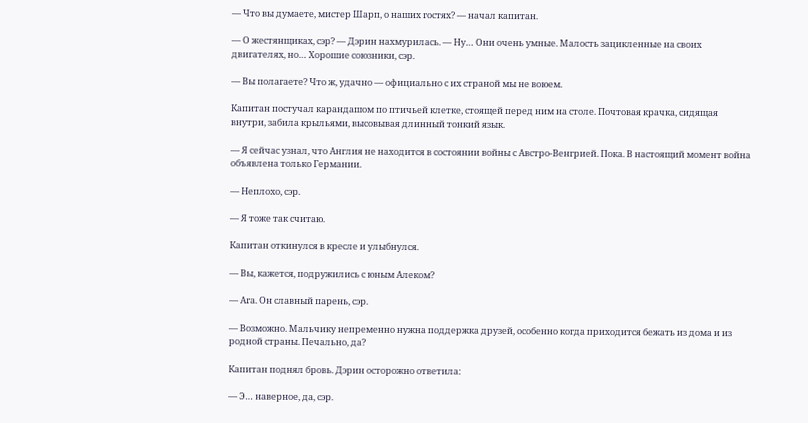— Что вы думаете, мистер Шарп, о наших гостях? — начал капитан.

— О жестянщиках, сэр? — Дэрин нахмурилась. — Ну… Они очень умные. Малость зацикленные на своих двигателях, но… Хорошие союзники, сэр.

— Вы полагаете? Что ж, удачно — официально с их страной мы не воюем.

Капитан постучал карандашом по птичьей клетке, стоящей перед ним на столе. Почтовая крачка, сидящая внутри, забила крыльями, высовывая длинный тонкий язык.

— Я сейчас узнал, что Англия не находится в состоянии войны с Австро-Венгрией. Пока. В настоящий момент война объявлена только Германии.

— Неплохо, сэр.

— Я тоже так считаю.

Капитан откинулся в кресле и улыбнулся.

— Вы, кажется, подружились с юным Алеком?

— Ага. Он славный парень, сэр.

— Возможно. Мальчику непременно нужна поддержка друзей, особенно когда приходится бежать из дома и из родной страны. Печально, да?

Капитан поднял бровь. Дэрин осторожно ответила:

— Э… наверное, да, сэр.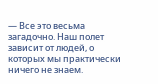— Все это весьма загадочно. Наш полет зависит от людей, о которых мы практически ничего не знаем.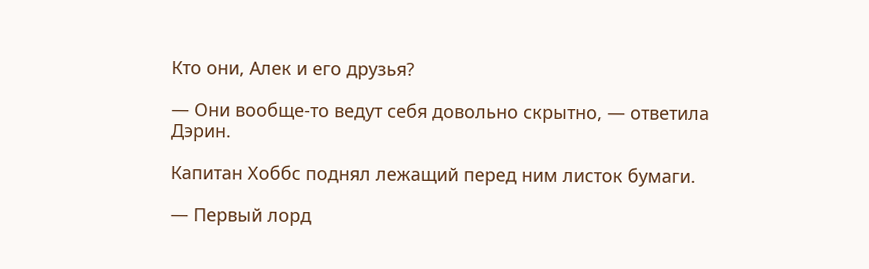Кто они, Алек и его друзья?

— Они вообще-то ведут себя довольно скрытно, — ответила Дэрин.

Капитан Хоббс поднял лежащий перед ним листок бумаги.

— Первый лорд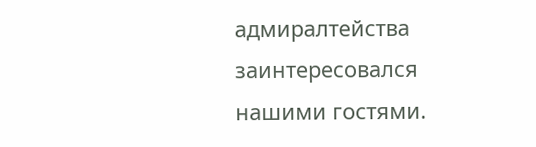адмиралтейства заинтересовался нашими гостями.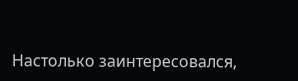Настолько заинтересовался,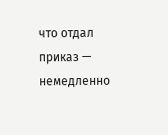что отдал приказ — немедленно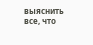выяснить все, что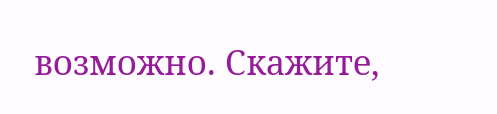возможно. Скажите,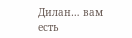Дилан… вам есть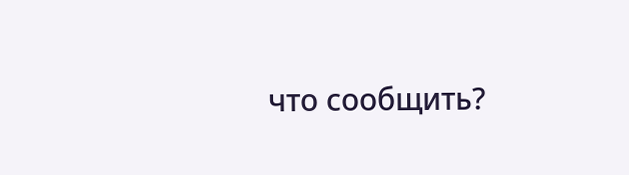что сообщить?